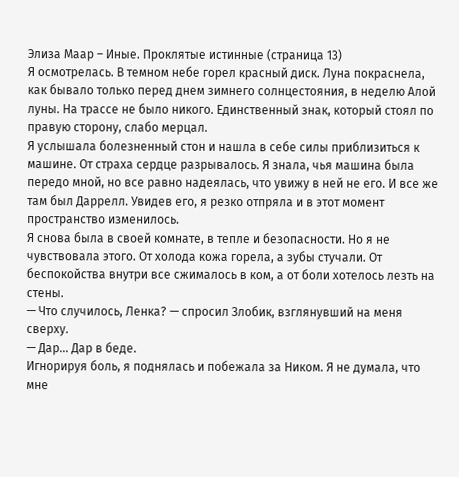Элиза Маар – Иные. Проклятые истинные (страница 13)
Я осмотрелась. В темном небе горел красный диск. Луна покраснела, как бывало только перед днем зимнего солнцестояния, в неделю Алой луны. На трассе не было никого. Единственный знак, который стоял по правую сторону, слабо мерцал.
Я услышала болезненный стон и нашла в себе силы приблизиться к машине. От страха сердце разрывалось. Я знала, чья машина была передо мной, но все равно надеялась, что увижу в ней не его. И все же там был Даррелл. Увидев его, я резко отпряла и в этот момент пространство изменилось.
Я снова была в своей комнате, в тепле и безопасности. Но я не чувствовала этого. От холода кожа горела, а зубы стучали. От беспокойства внутри все сжималось в ком, а от боли хотелось лезть на стены.
— Что случилось, Ленка? — спросил Злобик, взглянувший на меня сверху.
— Дар… Дар в беде.
Игнорируя боль, я поднялась и побежала за Ником. Я не думала, что мне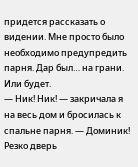придется рассказать о видении. Мне просто было необходимо предупредить парня. Дар был… на грани. Или будет.
— Ник! Ник! — закричала я на весь дом и бросилась к спальне парня. — Доминик!
Резко дверь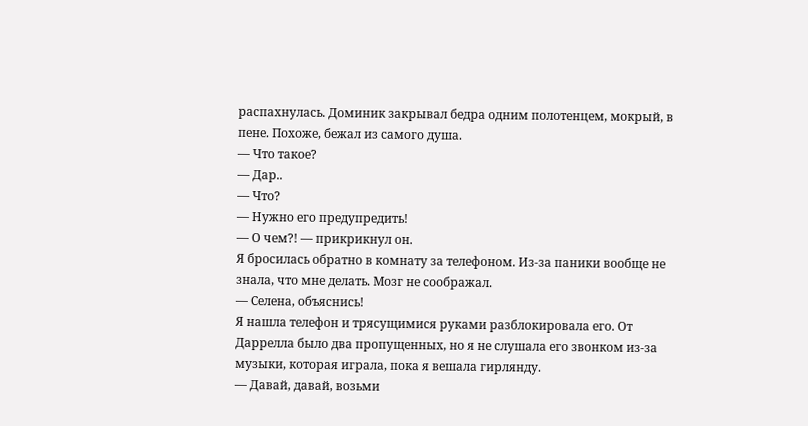распахнулась. Доминик закрывал бедра одним полотенцем, мокрый, в пене. Похоже, бежал из самого душа.
— Что такое?
— Дар..
— Что?
— Нужно его предупредить!
— О чем?! — прикрикнул он.
Я бросилась обратно в комнату за телефоном. Из-за паники вообще не знала, что мне делать. Мозг не соображал.
— Селена, объяснись!
Я нашла телефон и трясущимися руками разблокировала его. От Даррелла было два пропущенных, но я не слушала его звонком из-за музыки, которая играла, пока я вешала гирлянду.
— Давай, давай, возьми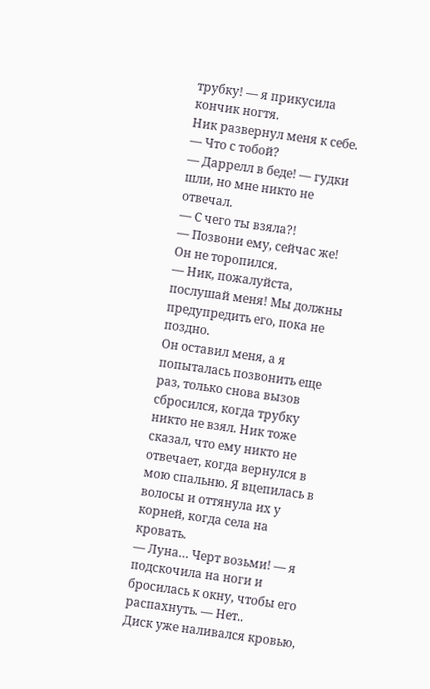трубку! — я прикусила кончик ногтя.
Ник развернул меня к себе.
— Что с тобой?
— Даррелл в беде! — гудки шли, но мне никто не отвечал.
— С чего ты взяла?!
— Позвони ему, сейчас же!
Он не торопился.
— Ник, пожалуйста, послушай меня! Мы должны предупредить его, пока не поздно.
Он оставил меня, а я попыталась позвонить еще раз, только снова вызов сбросился, когда трубку никто не взял. Ник тоже сказал, что ему никто не отвечает, когда вернулся в мою спальню. Я вцепилась в волосы и оттянула их у корней, когда села на кровать.
— Луна… Черт возьми! — я подскочила на ноги и бросилась к окну, чтобы его распахнуть. — Нет..
Диск уже наливался кровью,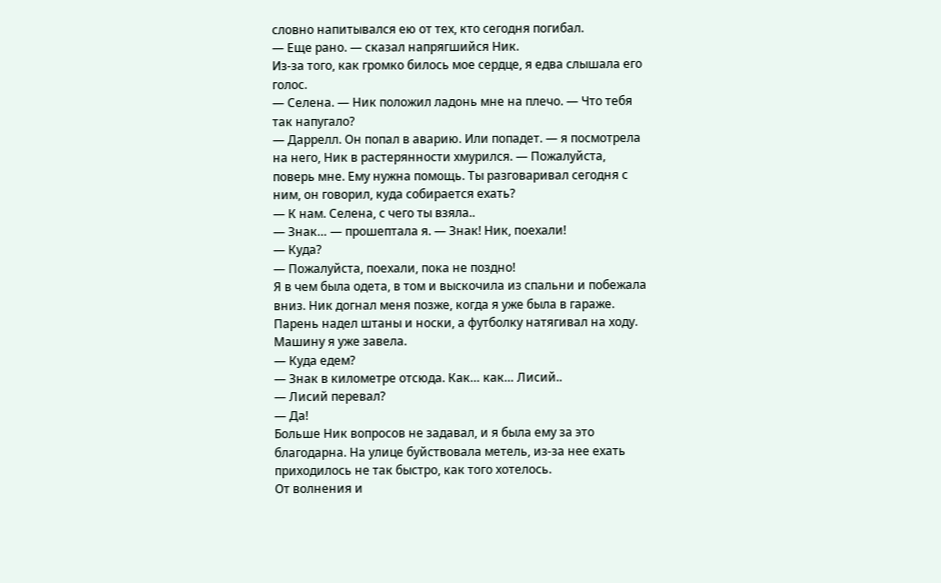словно напитывался ею от тех, кто сегодня погибал.
— Еще рано. — сказал напрягшийся Ник.
Из-за того, как громко билось мое сердце, я едва слышала его голос.
— Селена. — Ник положил ладонь мне на плечо. — Что тебя так напугало?
— Даррелл. Он попал в аварию. Или попадет. — я посмотрела на него, Ник в растерянности хмурился. — Пожалуйста, поверь мне. Ему нужна помощь. Ты разговаривал сегодня с ним, он говорил, куда собирается ехать?
— К нам. Селена, с чего ты взяла..
— Знак… — прошептала я. — Знак! Ник, поехали!
— Куда?
— Пожалуйста, поехали, пока не поздно!
Я в чем была одета, в том и выскочила из спальни и побежала вниз. Ник догнал меня позже, когда я уже была в гараже. Парень надел штаны и носки, а футболку натягивал на ходу. Машину я уже завела.
— Куда едем?
— Знак в километре отсюда. Как… как… Лисий..
— Лисий перевал?
— Да!
Больше Ник вопросов не задавал, и я была ему за это благодарна. На улице буйствовала метель, из-за нее ехать приходилось не так быстро, как того хотелось.
От волнения и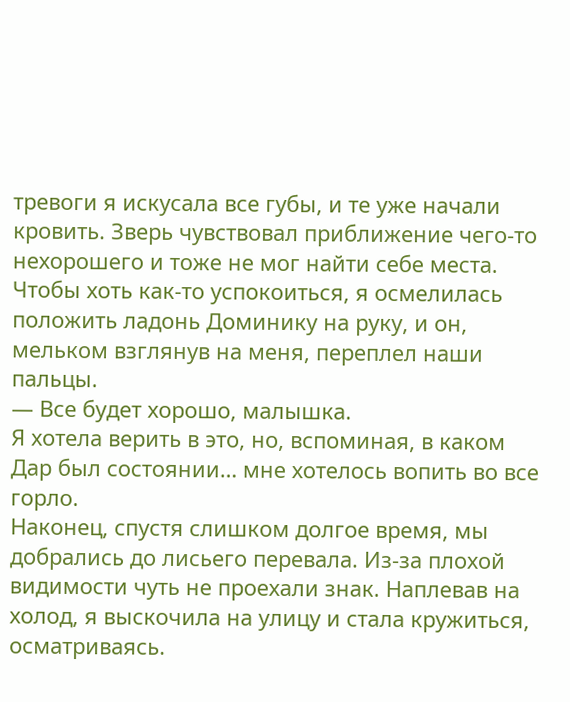тревоги я искусала все губы, и те уже начали кровить. Зверь чувствовал приближение чего-то нехорошего и тоже не мог найти себе места.
Чтобы хоть как-то успокоиться, я осмелилась положить ладонь Доминику на руку, и он, мельком взглянув на меня, переплел наши пальцы.
— Все будет хорошо, малышка.
Я хотела верить в это, но, вспоминая, в каком Дар был состоянии… мне хотелось вопить во все горло.
Наконец, спустя слишком долгое время, мы добрались до лисьего перевала. Из-за плохой видимости чуть не проехали знак. Наплевав на холод, я выскочила на улицу и стала кружиться, осматриваясь.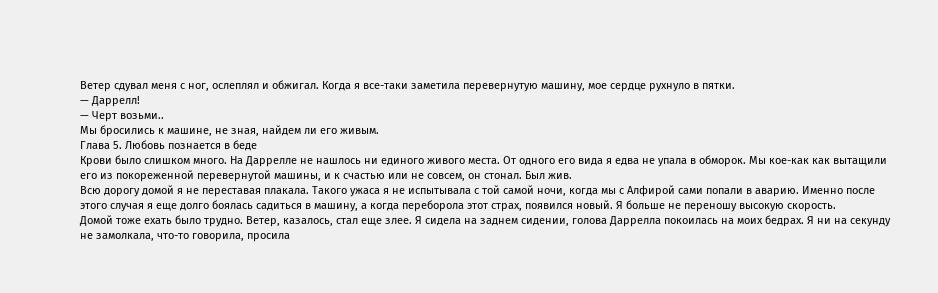Ветер сдувал меня с ног, ослеплял и обжигал. Когда я все-таки заметила перевернутую машину, мое сердце рухнуло в пятки.
— Даррелл!
— Черт возьми..
Мы бросились к машине, не зная, найдем ли его живым.
Глава 5. Любовь познается в беде
Крови было слишком много. На Даррелле не нашлось ни единого живого места. От одного его вида я едва не упала в обморок. Мы кое-как как вытащили его из покореженной перевернутой машины, и к счастью или не совсем, он стонал. Был жив.
Всю дорогу домой я не переставая плакала. Такого ужаса я не испытывала с той самой ночи, когда мы с Алфирой сами попали в аварию. Именно после этого случая я еще долго боялась садиться в машину, а когда переборола этот страх, появился новый. Я больше не переношу высокую скорость.
Домой тоже ехать было трудно. Ветер, казалось, стал еще злее. Я сидела на заднем сидении, голова Даррелла покоилась на моих бедрах. Я ни на секунду не замолкала, что-то говорила, просила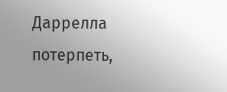Даррелла потерпеть,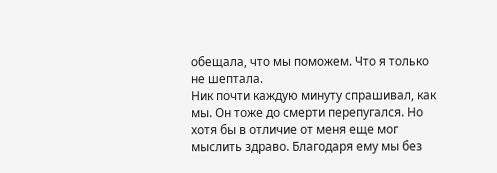обещала, что мы поможем. Что я только не шептала.
Ник почти каждую минуту спрашивал, как мы. Он тоже до смерти перепугался. Но хотя бы в отличие от меня еще мог мыслить здраво. Благодаря ему мы без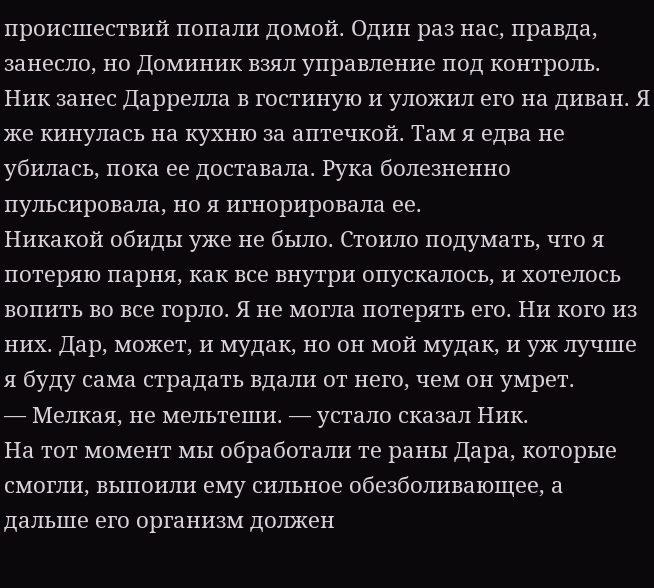происшествий попали домой. Один раз нас, правда, занесло, но Доминик взял управление под контроль.
Ник занес Даррелла в гостиную и уложил его на диван. Я же кинулась на кухню за аптечкой. Там я едва не убилась, пока ее доставала. Рука болезненно пульсировала, но я игнорировала ее.
Никакой обиды уже не было. Стоило подумать, что я потеряю парня, как все внутри опускалось, и хотелось вопить во все горло. Я не могла потерять его. Ни кого из них. Дар, может, и мудак, но он мой мудак, и уж лучше я буду сама страдать вдали от него, чем он умрет.
— Мелкая, не мельтеши. — устало сказал Ник.
На тот момент мы обработали те раны Дара, которые смогли, выпоили ему сильное обезболивающее, а дальше его организм должен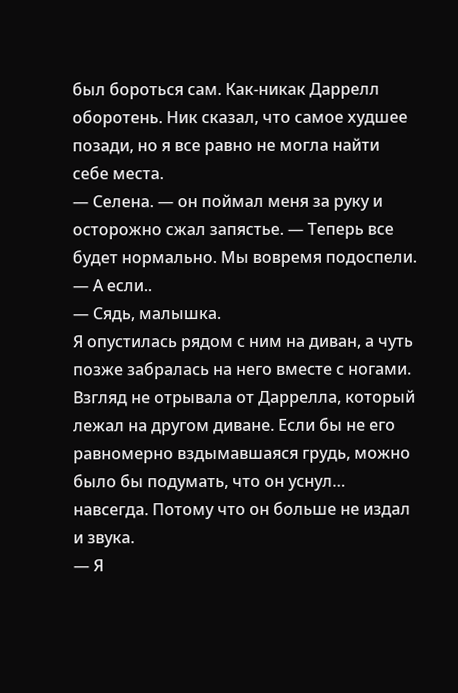был бороться сам. Как-никак Даррелл оборотень. Ник сказал, что самое худшее позади, но я все равно не могла найти себе места.
— Селена. — он поймал меня за руку и осторожно сжал запястье. — Теперь все будет нормально. Мы вовремя подоспели.
— А если..
— Сядь, малышка.
Я опустилась рядом с ним на диван, а чуть позже забралась на него вместе с ногами. Взгляд не отрывала от Даррелла, который лежал на другом диване. Если бы не его равномерно вздымавшаяся грудь, можно было бы подумать, что он уснул… навсегда. Потому что он больше не издал и звука.
— Я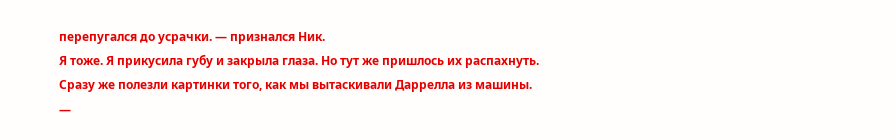перепугался до усрачки. — признался Ник.
Я тоже. Я прикусила губу и закрыла глаза. Но тут же пришлось их распахнуть. Сразу же полезли картинки того, как мы вытаскивали Даррелла из машины.
—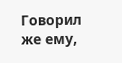Говорил же ему,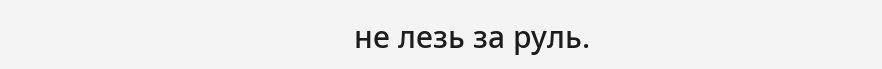не лезь за руль.